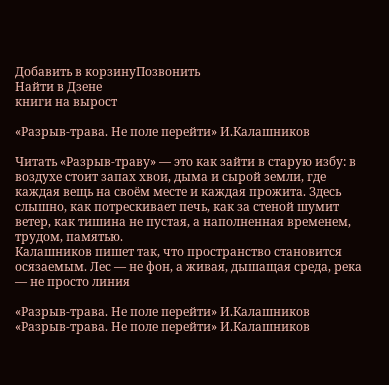Добавить в корзинуПозвонить
Найти в Дзене
книги на вырост

«Разрыв-трава. Не поле перейти» И.Калашников

Читать «Разрыв-траву» — это как зайти в старую избу: в воздухе стоит запах хвои, дыма и сырой земли, где каждая вещь на своём месте и каждая прожита. Здесь слышно, как потрескивает печь, как за стеной шумит ветер, как тишина не пустая, а наполненная временем, трудом, памятью.
Калашников пишет так, что пространство становится осязаемым. Лес — не фон, а живая, дышащая среда, река — не просто линия

«Разрыв-трава. Не поле перейти» И.Калашников
«Разрыв-трава. Не поле перейти» И.Калашников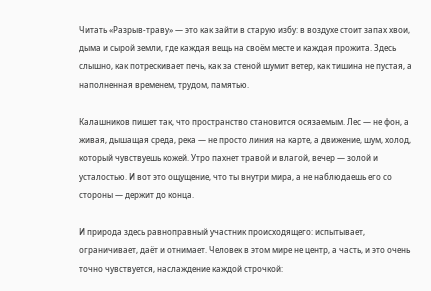Читать «Разрыв-траву» — это как зайти в старую избу: в воздухе стоит запах хвои, дыма и сырой земли, где каждая вещь на своём месте и каждая прожита. Здесь слышно, как потрескивает печь, как за стеной шумит ветер, как тишина не пустая, а наполненная временем, трудом, памятью.

Калашников пишет так, что пространство становится осязаемым. Лес — не фон, а живая, дышащая среда, река — не просто линия на карте, а движение, шум, холод, который чувствуешь кожей. Утро пахнет травой и влагой, вечер — золой и усталостью. И вот это ощущение, что ты внутри мира, а не наблюдаешь его со стороны — держит до конца.

И природа здесь равноправный участник происходящего: испытывает, ограничивает, даёт и отнимает. Человек в этом мире не центр, а часть, и это очень точно чувствуется, наслаждение каждой строчкой: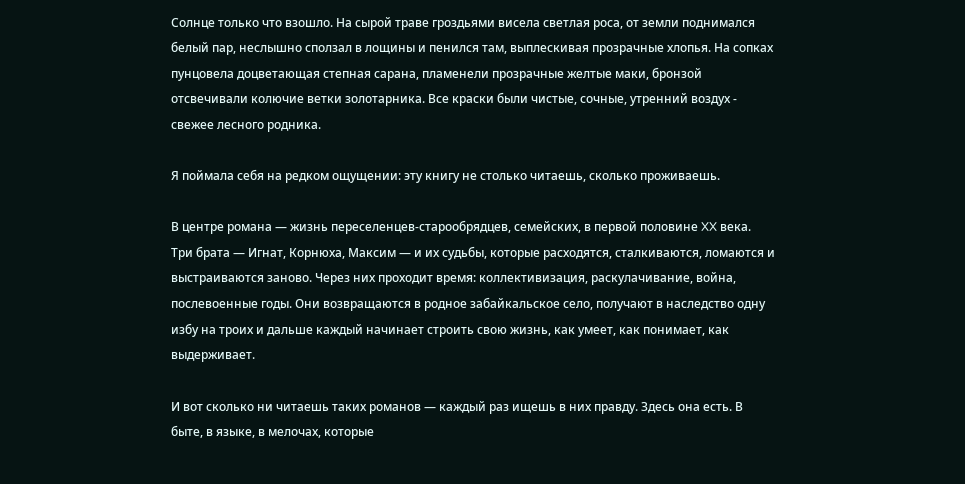Солнце только что взошло. На сырой траве гроздьями висела светлая роса, от земли поднимался белый пар, неслышно сползал в лощины и пенился там, выплескивая прозрачные хлопья. На сопках пунцовела доцветающая степная сарана, пламенели прозрачные желтые маки, бронзой отсвечивали колючие ветки золотарника. Все краски были чистые, сочные, утренний воздух - свежее лесного родника.

Я поймала себя на редком ощущении: эту книгу не столько читаешь, сколько проживаешь.

В центре романа — жизнь переселенцев-старообрядцев, семейских, в первой половине XX века. Три брата — Игнат, Корнюха, Максим — и их судьбы, которые расходятся, сталкиваются, ломаются и выстраиваются заново. Через них проходит время: коллективизация, раскулачивание, война, послевоенные годы. Они возвращаются в родное забайкальское село, получают в наследство одну избу на троих и дальше каждый начинает строить свою жизнь, как умеет, как понимает, как выдерживает.

И вот сколько ни читаешь таких романов — каждый раз ищешь в них правду. Здесь она есть. В быте, в языке, в мелочах, которые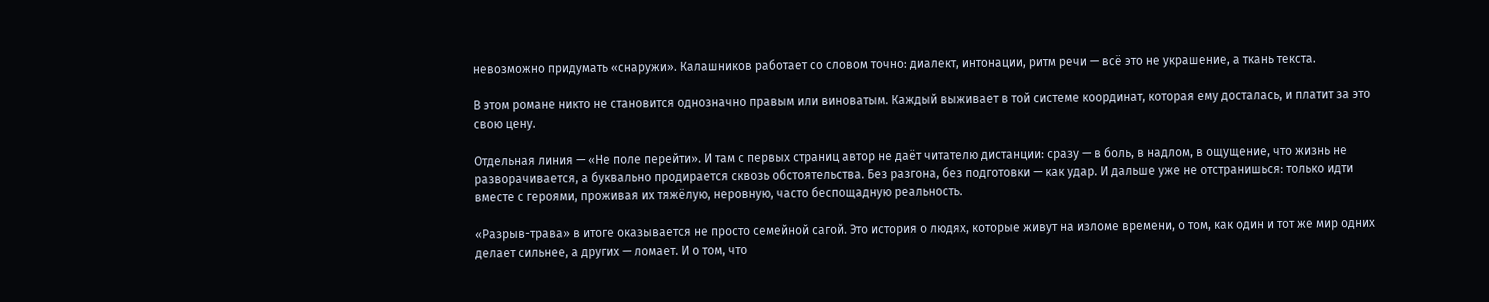невозможно придумать «снаружи». Калашников работает со словом точно: диалект, интонации, ритм речи — всё это не украшение, а ткань текста.

В этом романе никто не становится однозначно правым или виноватым. Каждый выживает в той системе координат, которая ему досталась, и платит за это свою цену.

Отдельная линия — «Не поле перейти». И там с первых страниц автор не даёт читателю дистанции: сразу — в боль, в надлом, в ощущение, что жизнь не разворачивается, а буквально продирается сквозь обстоятельства. Без разгона, без подготовки — как удар. И дальше уже не отстранишься: только идти вместе с героями, проживая их тяжёлую, неровную, часто беспощадную реальность.

«Разрыв-трава» в итоге оказывается не просто семейной сагой. Это история о людях, которые живут на изломе времени, о том, как один и тот же мир одних делает сильнее, а других — ломает. И о том, что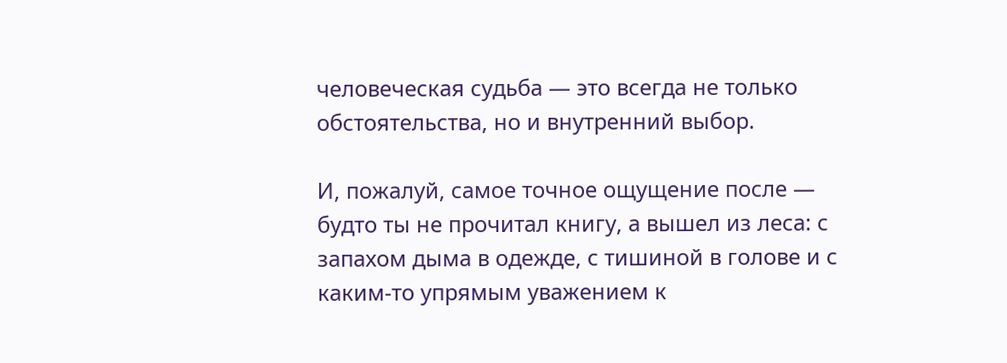человеческая судьба — это всегда не только обстоятельства, но и внутренний выбор.

И, пожалуй, самое точное ощущение после — будто ты не прочитал книгу, а вышел из леса: с запахом дыма в одежде, с тишиной в голове и с каким-то упрямым уважением к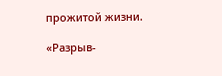прожитой жизни.

«Разрыв-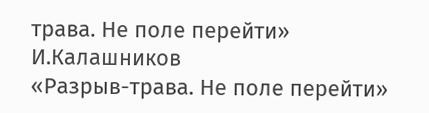трава. Не поле перейти» И.Калашников
«Разрыв-трава. Не поле перейти»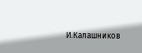И.Калашников